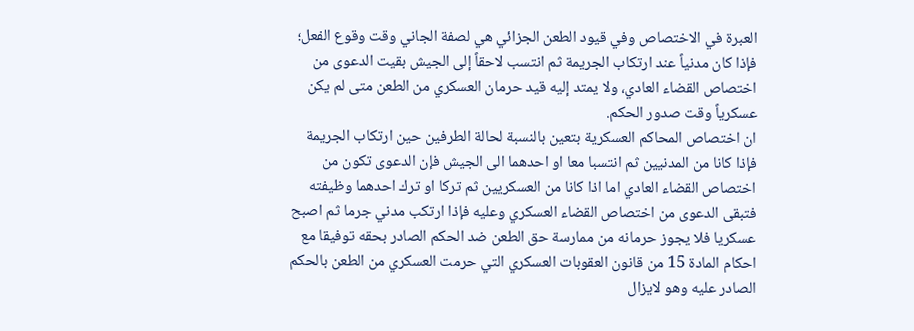العبرة في الاختصاص وفي قيود الطعن الجزائي هي لصفة الجاني وقت وقوع الفعل؛ فإذا كان مدنياً عند ارتكاب الجريمة ثم انتسب لاحقاً إلى الجيش بقيت الدعوى من اختصاص القضاء العادي، ولا يمتد إليه قيد حرمان العسكري من الطعن متى لم يكن عسكرياً وقت صدور الحكم.
ان اختصاص المحاكم العسكرية بتعين بالنسبة لحالة الطرفين حين ارتكاب الجريمة فإذا كانا من المدنيين ثم انتسبا معا او احدهما الى الجيش فإن الدعوى تكون من اختصاص القضاء العادي اما اذا كانا من العسكريين ثم تركا او ترك احدهما وظيفته فتبقى الدعوى من اختصاص القضاء العسكري وعليه فإذا ارتكب مدني جرما ثم اصبح عسكريا فلا يجوز حرمانه من ممارسة حق الطعن ضد الحكم الصادر بحقه توفيقا مع احكام المادة 15 من قانون العقوبات العسكري التي حرمت العسكري من الطعن بالحكم الصادر عليه وهو لايزال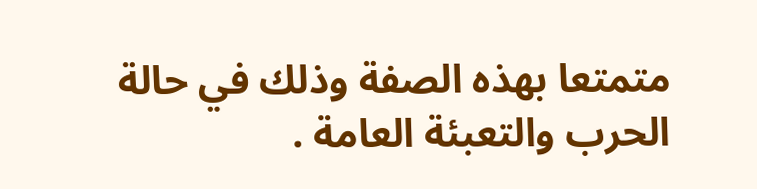متمتعا بهذه الصفة وذلك في حالة الحرب والتعبئة العامة .